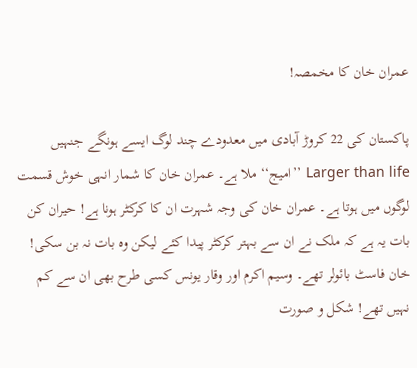عمران خان کا مخمصہ!

پاکستان کی 22 کروڑ آبادی میں معدودے چند لوگ ایسے ہونگے جنہیں Larger than life ’’امیج‘‘ ملا ہے۔ عمران خان کا شمار انہی خوش قسمت لوگوں میں ہوتا ہے۔ عمران خان کی وجہ شہرت ان کا کرکٹر ہونا ہے! حیران کن بات یہ ہے کہ ملک نے ان سے بہتر کرکٹر پیدا کئے لیکن وہ بات نہ بن سکی! خان فاسٹ بائولر تھے۔ وسیم اکرم اور وقار یونس کسی طرح بھی ان سے کم نہیں تھے! شکل و صورت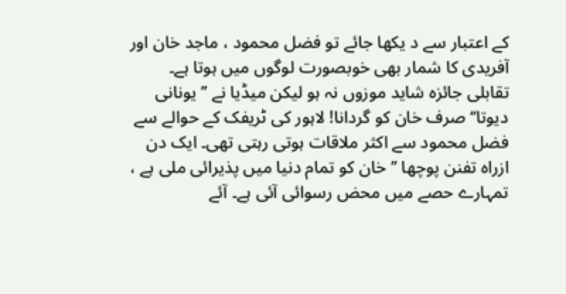کے اعتبار سے د یکھا جائے تو فضل محمود ، ماجد خان اور آفریدی کا شمار بھی خوبصورت لوگوں میں ہوتا ہے۔ تقابلی جائزہ شاید موزوں نہ ہو لیکن میڈیا نے ’’یونانی دیوتا‘‘ صرف خان کو گردانا! لاہور کی ٹریفک کے حوالے سے فضل محمود سے اکثر ملاقات ہوتی رہتی تھی۔ ایک دن ازراہ تفنن پوچھا ’’خان کو تمام دنیا میں پذیرائی ملی ہے ، تمہارے حصے میں محض رسوائی آئی ہے۔ آئے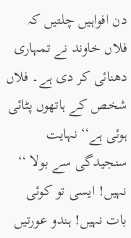دن افواہیں چلتیں کہ فلاں خاوند نے تمہاری دھنائی کر دی ہے۔ فلاں شخص کے ہاتھوں پٹائی ہوئی ہے‘‘ نہایت سنجیدگی سے بولا ‘‘ نہیں! ایسی تو کوئی بات نہیں! ہندو عورتیں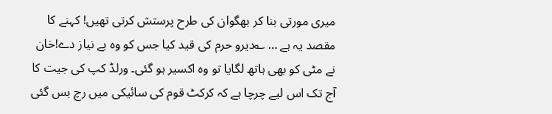میری مورتی بنا کر بھگوان کی طرح پرستش کرتی تھیں! کہنے کا مقصد یہ ہے … ؎دیرو حرم کی قید کیا جس کو وہ بے نیاز دے!خان نے مٹی کو بھی ہاتھ لگایا تو وہ اکسیر ہو گئی۔ ورلڈ کپ کی جیت کا آج تک اس لیے چرچا ہے کہ کرکٹ قوم کی سائیکی میں رچ بس گئی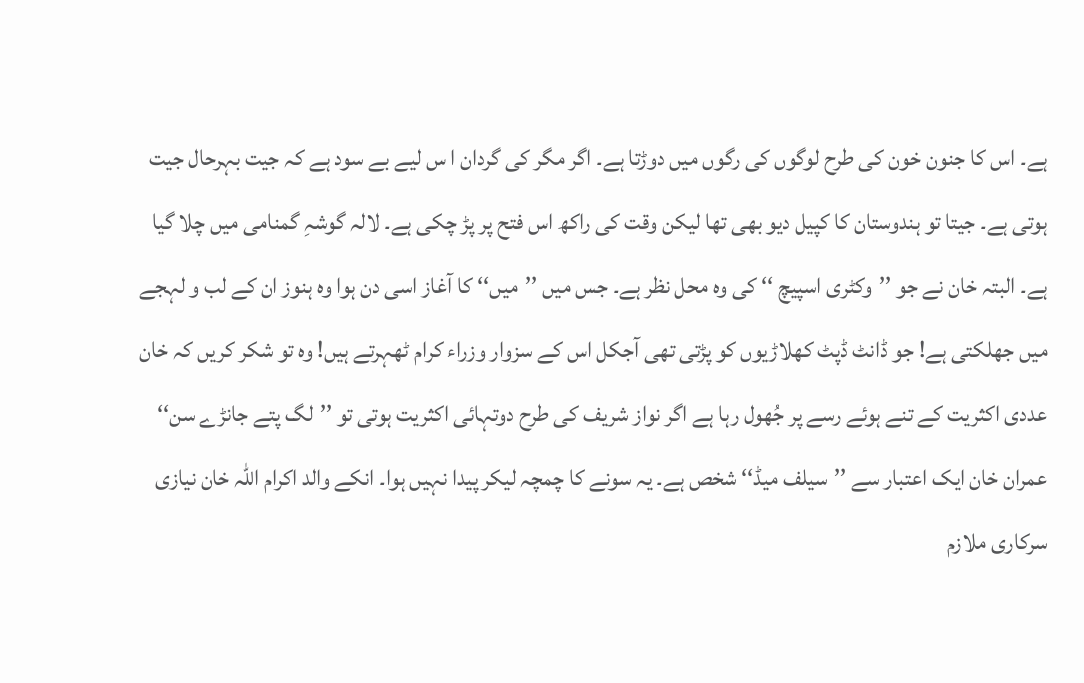ہے۔ اس کا جنون خون کی طرح لوگوں کی رگوں میں دوڑتا ہے۔ اگر مگر کی گردان ا س لیے بے سود ہے کہ جیت بہرحال جیت ہوتی ہے۔ جیتا تو ہندوستان کا کپیل دیو بھی تھا لیکن وقت کی راکھ اس فتح پر پڑ چکی ہے۔ لالہ گوشہِ گمنامی میں چلا گیا ہے۔ البتہ خان نے جو ’’وکٹری اسپیچ ‘‘ کی وہ محل نظر ہے۔ جس میں ’’میں‘‘ کا آغاز اسی دن ہوا وہ ہنوز ان کے لب و لہجے میں جھلکتی ہے! جو ڈانٹ ڈپٹ کھلاڑیوں کو پڑتی تھی آجکل اس کے سزوار وزراء کرام ٹھہرتے ہیں! وہ تو شکر کریں کہ خان عددی اکثریت کے تنے ہوئے رسے پر جُھول رہا ہے اگر نواز شریف کی طرح دوتہائی اکثریت ہوتی تو ’’لگ پتے جانڑے سن‘‘
عمران خان ایک اعتبار سے ’’سیلف میڈ‘‘ شخص ہے۔ یہ سونے کا چمچہ لیکر پیدا نہیں ہوا۔ انکے والد اکرام اللہ خان نیازی سرکاری ملازم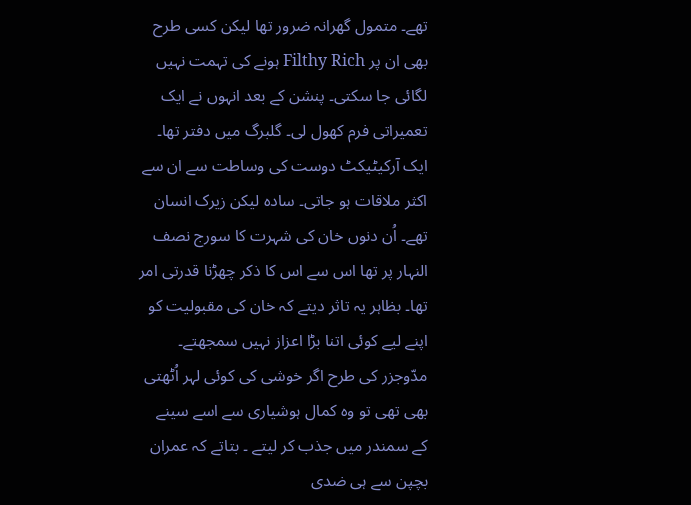تھے۔ متمول گھرانہ ضرور تھا لیکن کسی طرح بھی ان پر Filthy Rich ہونے کی تہمت نہیں لگائی جا سکتی۔ پنشن کے بعد انہوں نے ایک تعمیراتی فرم کھول لی۔ گلبرگ میں دفتر تھا۔
ایک آرکیٹیکٹ دوست کی وساطت سے ان سے اکثر ملاقات ہو جاتی۔ سادہ لیکن زیرک انسان تھے۔ اُن دنوں خان کی شہرت کا سورج نصف النہار پر تھا اس سے اس کا ذکر چھڑنا قدرتی امر تھا۔ بظاہر یہ تاثر دیتے کہ خان کی مقبولیت کو اپنے لیے کوئی اتنا بڑا اعزاز نہیں سمجھتے۔ مدّوجزر کی طرح اگر خوشی کی کوئی لہر اُٹھتی بھی تھی تو وہ کمال ہوشیاری سے اسے سینے کے سمندر میں جذب کر لیتے ۔ بتاتے کہ عمران بچپن سے ہی ضدی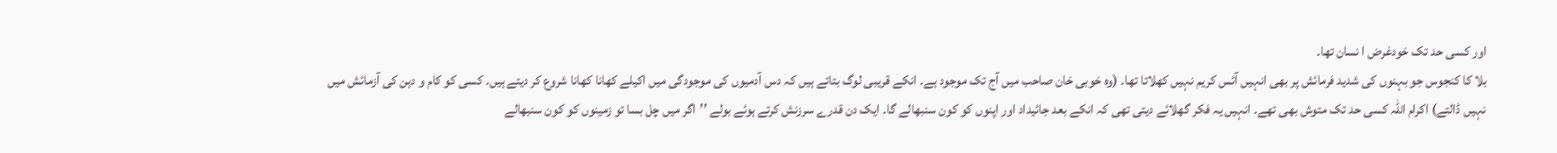اور کسی حد تک خودغرض ا نسان تھا۔
بلا کا کنجوس جو بہنوں کی شدید فرمائش پر بھی انہیں آئس کریم نہیں کھلاتا تھا۔ (وہ خوبی خان صاحب میں آج تک موجود ہے۔ انکے قریبی لوگ بتاتے ہیں کہ دس آدمیوں کی موجودگی میں اکیلے کھانا کھانا شروع کر دیتے ہیں۔ کسی کو کام و دہن کی آزمائش میں نہیں ڈالتے) اکرام اللہ کسی حد تک متوش بھی تھے۔ انہیں یہ فکر گھلائے دیتی تھی کہ انکے بعد جائیداد اور اپنوں کو کون سنبھالے گا۔ ایک دن قدرے سرزنش کرتے ہوئے بولے ’’اگر میں چل بسا تو زمینوں کو کون سنبھالے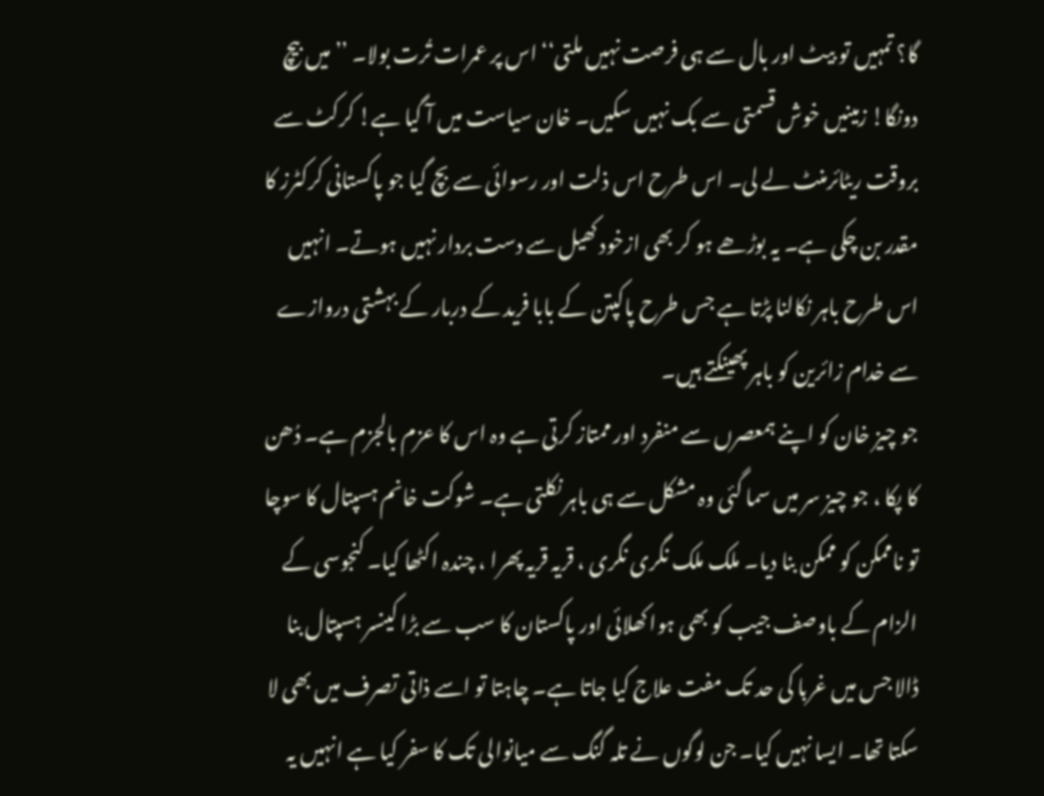گا؟ تمہیں تو بیٹ اور بال سے ہی فرصت نہیں ملتی‘‘ اس پر عمرات تُرت بولا۔ ’’میں بیچ دونگا! زمینیں خوش قسمتی سے بک نہیں سکیں۔ خان سیاست میں آ گیا ہے! کرکٹ سے بروقت ریٹائرمنٹ لے لی۔ اس طرح اس ذلت اور رسوائی سے بچ گیا جو پاکستانی کرکٹرز کا مقدر بن چکی ہے۔ یہ بوڑھے ہو کر بھی ازخود کھیل سے دست بردار نہیں ہوتے۔ انہیں اس طرح باہر نکالنا پڑتا ہے جس طرح پاکپتن کے بابا فرید کے دربار کے بہشتی دروازے سے خدام زائرین کو باہر پھینکتے ہیں۔
جو چیز خان کو اپنے ہمعصرں سے منفرد اور ممتاز کرتی ہے وہ اس کا عزم بالجزم ہے۔ دُھن کا پکا ، جو چیز سر میں سما گئی وہ مشکل سے ہی باہر نکلتی ہے۔ شوکت خانم ہسپتال کا سوچا تو ناممکن کو ممکن بنا دیا۔ ملک ملک نگری نگری ، قریہ قریہ پھرا ، چندہ اکٹھا کیا۔ کنجوسی کے الزام کے باوصف جیب کو بھی ہوا کھلائی اور پاکستان کا سب سے بڑا کینسر ہسپتال بنا ڈالا جس میں غربا کی حد تک مفت علاج کیا جاتا ہے۔ چاہتا تو اسے ذاتی تصرف میں بھی لا سکتا تھا۔ ایسا نہیں کیا۔ جن لوگوں نے تلہ گنگ سے میانوالی تک کا سفر کیا ہے انہیں یہ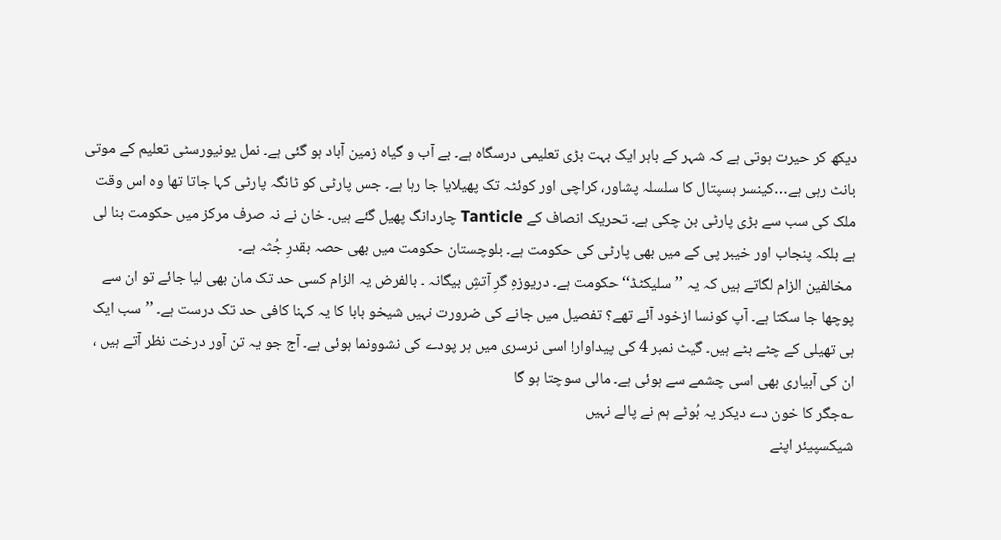دیکھ کر حیرت ہوتی ہے کہ شہر کے باہر ایک بہت بڑی تعلیمی درسگاہ ہے۔ بے آب و گیاہ زمین آباد ہو گئی ہے۔ نمل یونیورسٹی تعلیم کے موتی بانٹ رہی ہے…کینسر ہسپتال کا سلسلہ پشاور، کراچی اور کوئٹہ تک پھیلایا جا رہا ہے۔ جس پارٹی کو ٹانگہ پارٹی کہا جاتا تھا وہ اس وقت ملک کی سب سے بڑی پارٹی بن چکی ہے۔ تحریک انصاف کے Tanticle چاردانگ پھیل گئے ہیں۔ خان نے نہ صرف مرکز میں حکومت بنا لی ہے بلکہ پنجاب اور خیبر پی کے میں بھی پارٹی کی حکومت ہے۔ بلوچستان حکومت میں بھی حصہ بقدرِ جُثہ ہے۔
 مخالفین الزام لگاتے ہیں کہ یہ ’’سلیکٹڈ‘‘ حکومت ہے۔ دریوزہِ گرِ آتشِ بیگانہ ۔ بالفرض یہ الزام کسی حد تک مان بھی لیا جائے تو ان سے پوچھا جا سکتا ہے۔ آپ کونسا ازخود آئے تھے؟ تفصیل میں جانے کی ضرورت نہیں شیخو بابا کا یہ کہنا کافی حد تک درست ہے۔ ’’سب ایک ہی تھیلی کے چٹے بٹے ہیں۔ گیٹ نمبر 4 کی پیداوار! اسی نرسری میں ہر پودے کی نشوونما ہوئی ہے۔ آج جو یہ تن آور درخت نظر آتے ہیں ، ان کی آبیاری بھی اسی چشمے سے ہوئی ہے۔ مالی سوچتا ہو گا
؎جگر کا خون دے دیکر یہ بُوٹے ہم نے پالے نہیں
شیکسپیئر اپنے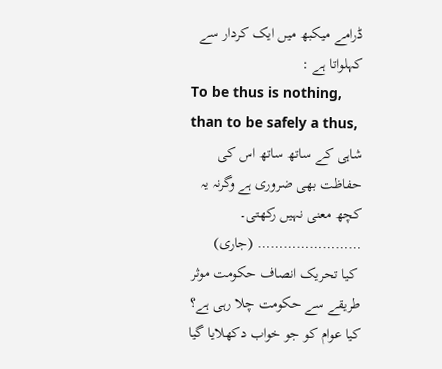ڈرامے میکبھ میں ایک کردار سے کہلواتا ہے :
To be thus is nothing, than to be safely a thus,
شاہی کے ساتھ ساتھ اس کی حفاظت بھی ضروری ہے وگرنہ یہ کچھ معنی نہیں رکھتی۔
…………………… (جاری)
 کیا تحریک انصاف حکومت موثر طریقے سے حکومت چلا رہی ہے؟ کیا عوام کو جو خواب دکھلایا گیا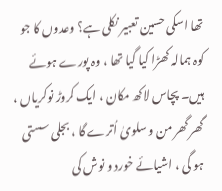تھا اسکی حسین تعبیر نکلی ہے؟ وعدوں کا جو کوہ ہمالہ کھڑا کیا گیا تھا ، وہ پورے ہوئے ہیں۔ پچاس لاکھ مکان ، ایک کروڑ نوکریاں ، گھر گھر من و سلویٰ اُترے گا ، بجلی سستی ہو گی ، اشیائے خورد و نوش کی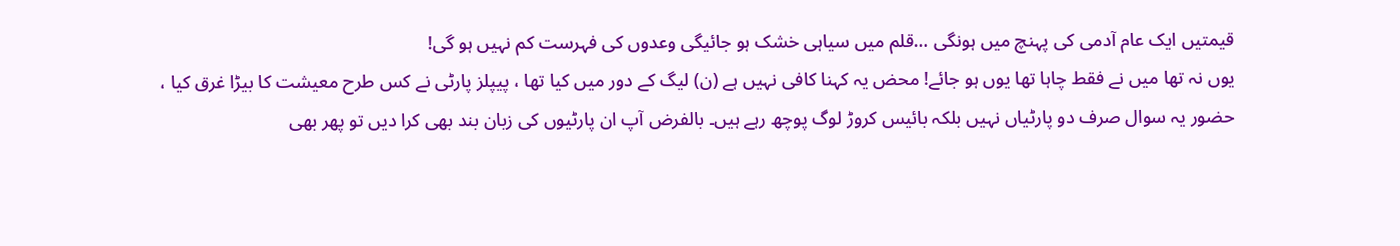قیمتیں ایک عام آدمی کی پہنچ میں ہونگی …قلم میں سیاہی خشک ہو جائیگی وعدوں کی فہرست کم نہیں ہو گی!
یوں نہ تھا میں نے فقط چاہا تھا یوں ہو جائے! محض یہ کہنا کافی نہیں ہے (ن) لیگ کے دور میں کیا تھا ، پیپلز پارٹی نے کس طرح معیشت کا بیڑا غرق کیا ، حضور یہ سوال صرف دو پارٹیاں نہیں بلکہ بائیس کروڑ لوگ پوچھ رہے ہیں۔ بالفرض آپ ان پارٹیوں کی زبان بند بھی کرا دیں تو پھر بھی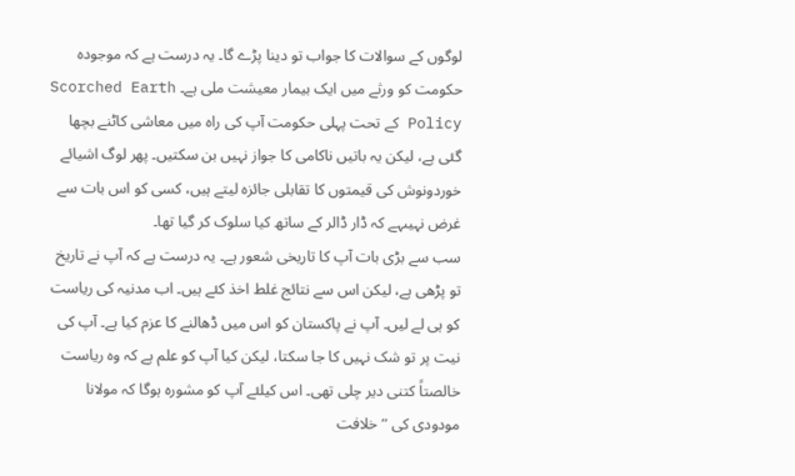لوگوں کے سوالات کا جواب تو دینا پڑے گا۔ یہ درست ہے کہ موجودہ حکومت کو ورثے میں ایک بیمار معیشت ملی ہے۔ Scorched Earth Policy کے تحت پہلی حکومت آپ کی راہ میں معاشی کاٹنے بچھا گئی ہے، لیکن یہ باتیں ناکامی کا جواز نہیں بن سکتیں۔ پھر لوگ اشیائے خوردونوش کی قیمتوں کا تقابلی جائزہ لیتے ہیں، کسی کو اس بات سے غرض نہیںہے کہ ڈار ڈالر کے ساتھ کیا سلوک کر گیا تھا۔
سب سے بڑی بات آپ کا تاریخی شعور ہے۔ یہ درست ہے کہ آپ نے تاریخ تو پڑھی ہے، لیکن اس سے نتائج غلط اخذ کئے ہیں۔ اب مدنیہ کی ریاست کو ہی لے لیں۔ آپ نے پاکستان کو اس میں ڈھالنے کا عزم کیا ہے۔ آپ کی نیت پر تو شک نہیں کا جا سکتا، لیکن کیا آپ کو علم ہے کہ وہ ریاست خالصتاً کتنی دیر چلی تھی۔ اس کیلئے آپ کو مشورہ ہوگا کہ مولانا مودودی کی ’’خلافت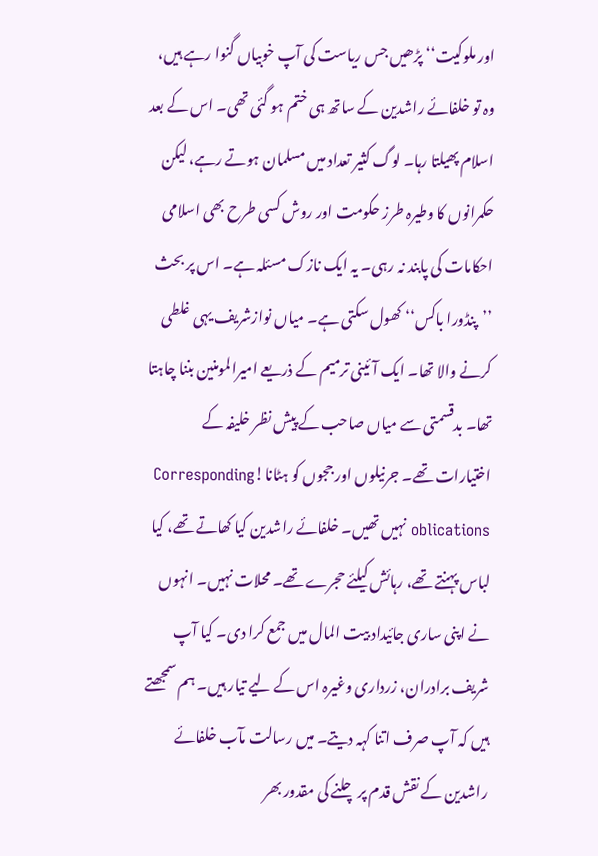اور ملوکیت‘‘ پڑھیں جس ریاست کی آپ خوبیاں گنوا رہے ہیں، وہ تو خلفائے راشدین کے ساتھ ہی ختم ہو گئی تھی۔ اس کے بعد اسلام پھیلتا رہا۔ لوگ کثیر تعداد میں مسلمان ہوتے رہے، لیکن حکمرانوں کا وطیرہ طرز حکومت اور روش کسی طرح بھی اسلامی احکامات کی پابند نہ رہی۔ یہ ایک نازک مسئلہ ہے۔ اس پر بحث ’’پنڈورا باکس‘‘ کھول سکتی ہے۔ میاں نوازشریف یہی غلطی کرنے والا تھا۔ ایک آئینی ترمیم کے ذریعے امیرالمومنین بننا چاہتا تھا۔ بدقسمتی سے میاں صاحب کے پیش نظر خلیفہ کے اختیارات تھے۔ جرنیلوں اور ججوں کو ہٹانا!Corresponding oblications نہیں تھیں۔ خلفائے راشدین کیا کھاتے تھے، کیا لباس پہنتے تھے، رہائش کیلئے حجرے تھے۔ محلات نہیں۔ انہوں نے اپنی ساری جائیداد بیت المال میں جمع کرا دی۔ کیا آپ شریف برادران، زرداری وغیرہ اس کے لیے تیار ہیں۔ ہم سمجھتے ہیں کہ آپ صرف اتنا کہہ دیتے۔ میں رسالت مآب خلفائے راشدین کے نقش قدم پر چلنے کی مقدور بھر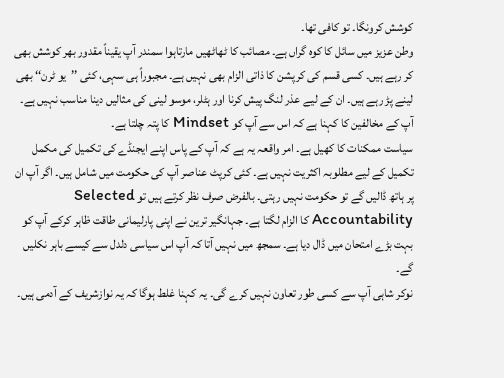کوشش کرونگا۔ تو کافی تھا۔
وطن عزیز میں سائل کا کوہ گراں ہے۔ مصائب کا ٹھاٹھیں مارتاہوا سمندر آپ یقیناً مقدور بھر کوشش بھی کر رہے ہیں۔ کسی قسم کی کرپشن کا ذاتی الزام بھی نہیں ہے۔ مجبوراً ہی سہی، کئی ’’یو ٹرن‘‘ بھی لینے پڑ رہے ہیں۔ ان کے لیے عذر لنگ پیش کرنا اور ہٹلر، موسو لینی کی مثالیں دینا مناسب نہیں ہے۔ آپ کے مخالفین کا کہنا ہے کہ اس سے آپ کو Mindset کا پتہ چلتا ہے۔
سیاست ممکنات کا کھیل ہے۔ امر واقعہ یہ ہے کہ آپ کے پاس اپنے ایجنڈے کی تکمیل کی مکمل تکمیل کے لیے مطلوبہ اکثریت نہیں ہے۔ کئی کرپٹ عناصر آپ کی حکومت میں شامل ہیں۔ اگر آپ ان پر ہاتھ ڈالیں گے تو حکومت نہیں رہتی۔ بالفرض صرف نظر کرتے ہیں تو Selected Accountability کا الزام لگتا ہے۔ جہانگیر ترین نے اپنی پارلیمانی طاقت ظاہر کرکے آپ کو بہت بڑے امتحان میں ڈال دیا ہے۔ سمجھ میں نہیں آتا کہ آپ اس سیاسی دلدل سے کیسے باہر نکلیں گے۔
نوکر شاہی آپ سے کسی طور تعاون نہیں کرے گی۔ یہ کہنا غلط ہوگا کہ یہ نوازشریف کے آدمی ہیں۔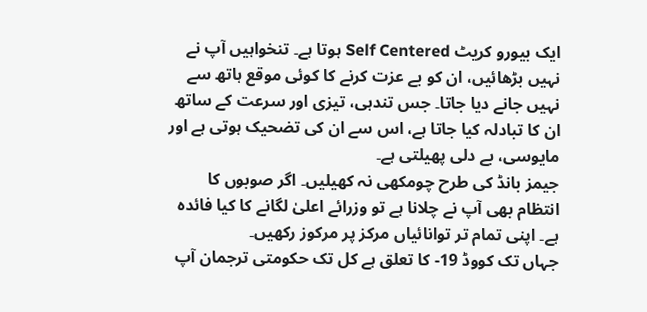ایک بیورو کریٹ Self Centered ہوتا ہے۔ تنخواہیں آپ نے نہیں بڑھائیں، ان کو بے عزت کرنے کا کوئی موقع ہاتھ سے نہیں جانے دیا جاتا۔ جس تندہی، تیزی اور سرعت کے ساتھ ان کا تبادلہ کیا جاتا ہے، اس سے ان کی تضحیک ہوتی ہے اور مایوسی، بے دلی پھیلتی ہے۔
جیمز بانڈ کی طرح چومکھی نہ کھیلیں۔ اگر صوبوں کا انتظام بھی آپ نے چلانا ہے تو وزرائے اعلیٰ لگانے کا کیا فائدہ ہے۔ اپنی تمام تر توانائیاں مرکز پر مرکوز رکھیں۔
جہاں تک کووڈ 19- کا تعلق ہے کل تک حکومتی ترجمان آپ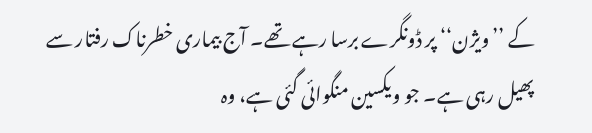کے ’’ویژن‘‘ پر ڈونگرے برسا رہے تھے۔ آج بیماری خطرناک رفتار سے پھیل رہی ہے۔ جو ویکسین منگوائی گئی ہے، وہ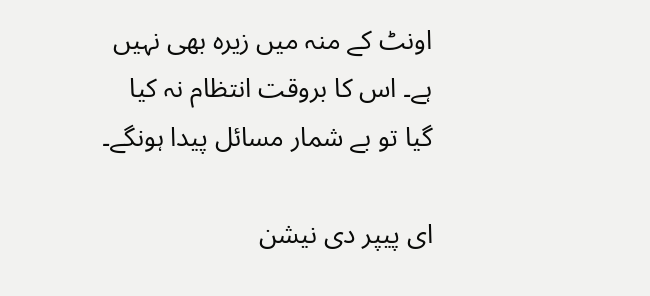اونٹ کے منہ میں زیرہ بھی نہیں ہے۔ اس کا بروقت انتظام نہ کیا گیا تو بے شمار مسائل پیدا ہونگے۔

ای پیپر دی نیشن